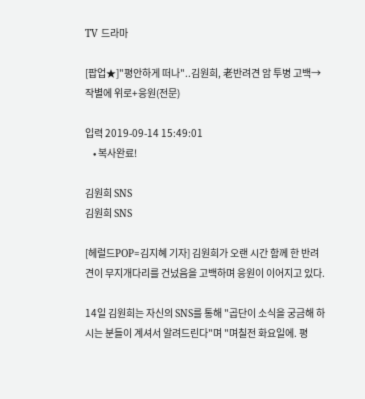TV 드라마

[팝업★]"평안하게 떠나"..김원희, 老반려견 암 투병 고백→작별에 위로+응원(전문)

입력 2019-09-14 15:49:01
    • 복사완료!

김원희 SNS
김원희 SNS

[헤럴드POP=김지혜 기자] 김원희가 오랜 시간 함께 한 반려견이 무지개다리를 건넜음을 고백하며 응원이 이어지고 있다.

14일 김원희는 자신의 SNS를 통해 "곱단이 소식을 궁금해 하시는 분들이 계셔서 알려드린다"며 "며칠전 화요일에. 평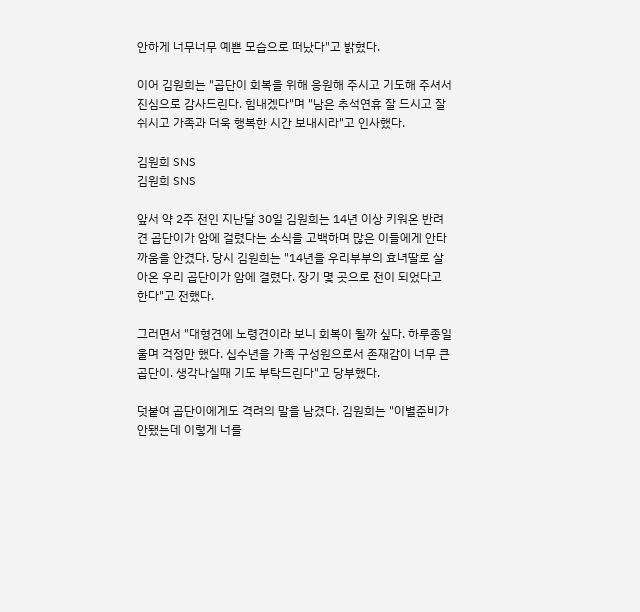안하게 너무너무 예쁜 모습으로 떠났다"고 밝혔다.

이어 김원희는 "곱단이 회복을 위해 응원해 주시고 기도해 주셔서 진심으로 감사드린다. 힘내겠다"며 "남은 추석연휴 잘 드시고 잘 쉬시고 가족과 더욱 행복한 시간 보내시라"고 인사했다.

김원희 SNS
김원희 SNS

앞서 약 2주 전인 지난달 30일 김원희는 14년 이상 키워온 반려견 곱단이가 암에 걸렸다는 소식을 고백하며 많은 이들에게 안타까움을 안겼다. 당시 김원희는 "14년을 우리부부의 효녀딸로 살아온 우리 곱단이가 암에 결렸다. 장기 몇 곳으로 전이 되었다고 한다"고 전했다.

그러면서 "대형견에 노령견이라 보니 회복이 될까 싶다. 하루종일 울며 걱정만 했다. 십수년을 가족 구성원으로서 존재감이 너무 큰 곱단이. 생각나실때 기도 부탁드린다"고 당부했다.

덧붙여 곱단이에게도 격려의 말을 남겼다. 김원희는 "이별준비가 안됐는데 이렇게 너를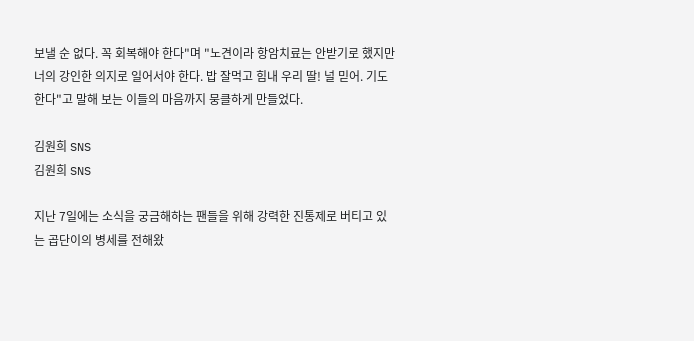보낼 순 없다. 꼭 회복해야 한다"며 "노견이라 항암치료는 안받기로 했지만 너의 강인한 의지로 일어서야 한다. 밥 잘먹고 힘내 우리 딸! 널 믿어. 기도한다"고 말해 보는 이들의 마음까지 뭉클하게 만들었다.

김원희 SNS
김원희 SNS

지난 7일에는 소식을 궁금해하는 팬들을 위해 강력한 진통제로 버티고 있는 곱단이의 병세를 전해왔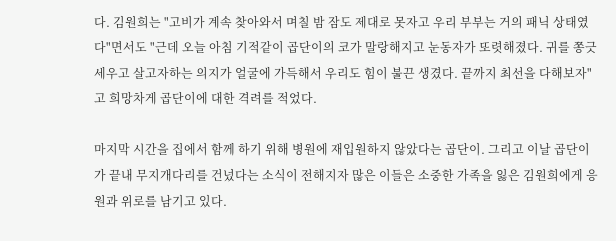다. 김원희는 "고비가 계속 찾아와서 며칠 밤 잠도 제대로 못자고 우리 부부는 거의 패닉 상태였다"면서도 "근데 오늘 아침 기적같이 곱단이의 코가 말랑해지고 눈동자가 또렷해졌다. 귀를 쫑긋 세우고 살고자하는 의지가 얼굴에 가득해서 우리도 힘이 불끈 생겼다. 끝까지 최선을 다해보자"고 희망차게 곱단이에 대한 격려를 적었다.

마지막 시간을 집에서 함께 하기 위해 병원에 재입원하지 않았다는 곱단이. 그리고 이날 곱단이가 끝내 무지개다리를 건넜다는 소식이 전해지자 많은 이들은 소중한 가족을 잃은 김원희에게 응원과 위로를 남기고 있다.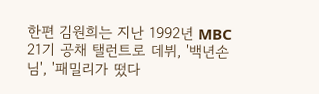한편 김원희는 지난 1992년 MBC 21기 공채 탤런트로 데뷔, '백년손님', '패밀리가 떴다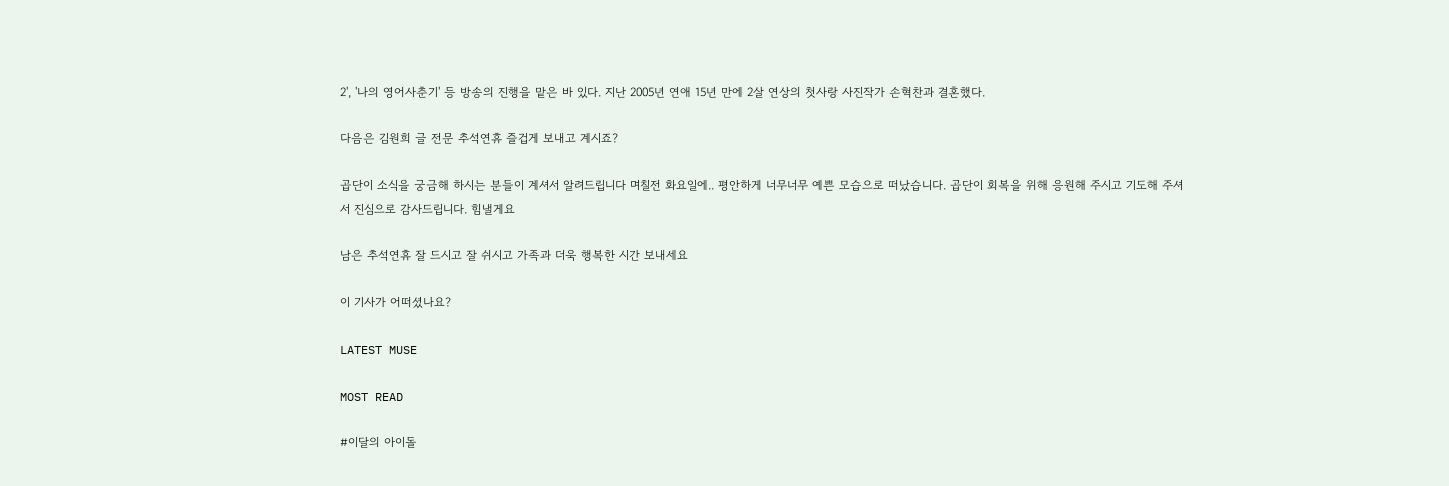2', '나의 영어사춘기' 등 방송의 진행을 맡은 바 있다. 지난 2005년 연애 15년 만에 2살 연상의 첫사랑 사진작가 손혁찬과 결혼했다.

다음은 김원희 글 전문 추석연휴 즐겁게 보내고 계시죠?

곱단이 소식을 궁금해 하시는 분들이 계셔서 알려드립니다 며칠전 화요일에.. 평안하게 너무너무 예쁜 모습으로 떠났습니다. 곱단이 회복을 위해 응원해 주시고 기도해 주셔서 진심으로 감사드립니다. 힘낼게요

남은 추석연휴 잘 드시고 잘 쉬시고 가족과 더욱 행복한 시간 보내세요

이 기사가 어떠셨나요?

LATEST MUSE

MOST READ

#이달의 아이돌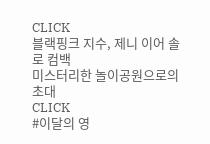CLICK
블랙핑크 지수, 제니 이어 솔로 컴백
미스터리한 놀이공원으로의 초대
CLICK
#이달의 영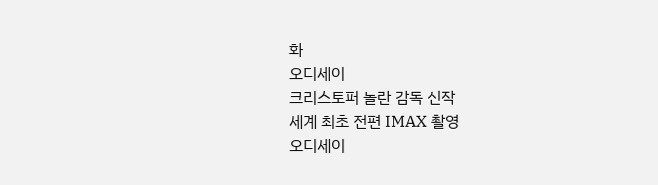화
오디세이
크리스토퍼 놀란 감독 신작
세계 최초 전편 IMAX 촬영
오디세이